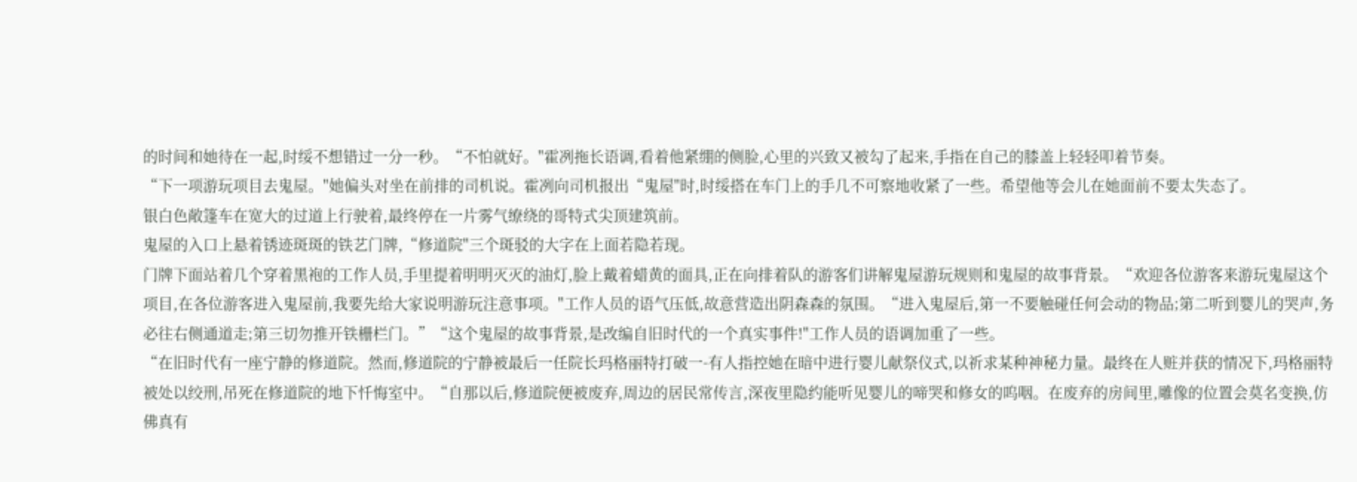的时间和她待在一起,时绥不想错过一分一秒。“不怕就好。"霍冽拖长语调,看着他紧绷的侧脸,心里的兴致又被勾了起来,手指在自己的膝盖上轻轻叩着节奏。
“下一项游玩项目去鬼屋。"她偏头对坐在前排的司机说。霍冽向司机报出“鬼屋"时,时绥搭在车门上的手几不可察地收紧了一些。希望他等会儿在她面前不要太失态了。
银白色敞篷车在宽大的过道上行驶着,最终停在一片雾气缭绕的哥特式尖顶建筑前。
鬼屋的入口上悬着锈迹斑斑的铁艺门牌,“修道院"三个斑驳的大字在上面若隐若现。
门牌下面站着几个穿着黑袍的工作人员,手里提着明明灭灭的油灯,脸上戴着蜡黄的面具,正在向排着队的游客们讲解鬼屋游玩规则和鬼屋的故事背景。“欢迎各位游客来游玩鬼屋这个项目,在各位游客进入鬼屋前,我要先给大家说明游玩注意事项。"工作人员的语气压低,故意营造出阴森森的氛围。“进入鬼屋后,第一不要触碰任何会动的物品;第二听到婴儿的哭声,务必往右侧通道走;第三切勿推开铁栅栏门。”“这个鬼屋的故事背景,是改编自旧时代的一个真实事件!"工作人员的语调加重了一些。
“在旧时代有一座宁静的修道院。然而,修道院的宁静被最后一任院长玛格丽特打破一-有人指控她在暗中进行婴儿献祭仪式,以祈求某种神秘力量。最终在人赃并获的情况下,玛格丽特被处以绞刑,吊死在修道院的地下忏悔室中。“自那以后,修道院便被废弃,周边的居民常传言,深夜里隐约能听见婴儿的啼哭和修女的呜咽。在废弃的房间里,雕像的位置会莫名变换,仿佛真有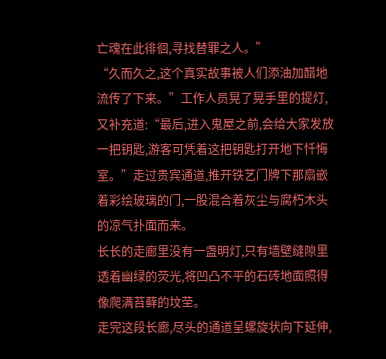亡魂在此徘徊,寻找替罪之人。”
“久而久之,这个真实故事被人们添油加醋地流传了下来。”工作人员晃了晃手里的提灯,又补充道:“最后,进入鬼屋之前,会给大家发放一把钥匙,游客可凭着这把钥匙打开地下忏悔室。”走过贵宾通道,推开铁艺门牌下那扇嵌着彩绘玻璃的门,一股混合着灰尘与腐朽木头的凉气扑面而来。
长长的走廊里没有一盏明灯,只有墙壁缝隙里透着幽绿的荧光,将凹凸不平的石砖地面照得像爬满苔藓的坟茔。
走完这段长廊,尽头的通道呈螺旋状向下延伸,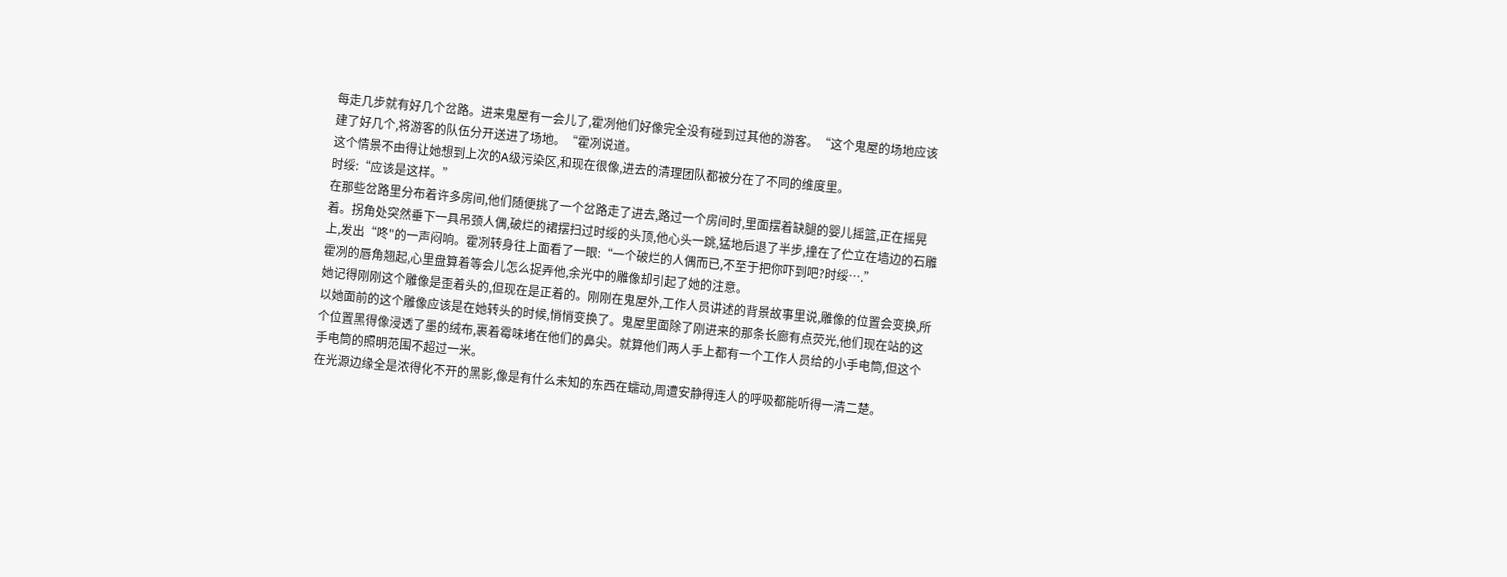每走几步就有好几个岔路。进来鬼屋有一会儿了,霍冽他们好像完全没有碰到过其他的游客。“这个鬼屋的场地应该建了好几个,将游客的队伍分开送进了场地。“霍冽说道。
这个情景不由得让她想到上次的A级污染区,和现在很像,进去的清理团队都被分在了不同的维度里。
时绥:“应该是这样。”
在那些岔路里分布着许多房间,他们随便挑了一个岔路走了进去,路过一个房间时,里面摆着缺腿的婴儿摇篮,正在摇晃着。拐角处突然垂下一具吊颈人偶,破烂的裙摆扫过时绥的头顶,他心头一跳,猛地后退了半步,撞在了伫立在墙边的石雕上,发出“咚"的一声闷响。霍冽转身往上面看了一眼:“一个破烂的人偶而已,不至于把你吓到吧?时绥….”
霍冽的唇角翘起,心里盘算着等会儿怎么捉弄他,余光中的雕像却引起了她的注意。
她记得刚刚这个雕像是歪着头的,但现在是正着的。刚刚在鬼屋外,工作人员讲述的背景故事里说,雕像的位置会变换,所以她面前的这个雕像应该是在她转头的时候,悄悄变换了。鬼屋里面除了刚进来的那条长廊有点荧光,他们现在站的这个位置黑得像浸透了墨的绒布,裹着霉味堵在他们的鼻尖。就算他们两人手上都有一个工作人员给的小手电筒,但这个手电筒的照明范围不超过一米。
在光源边缘全是浓得化不开的黑影,像是有什么未知的东西在蠕动,周遭安静得连人的呼吸都能听得一清二楚。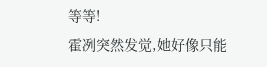等等!
霍冽突然发觉,她好像只能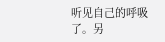听见自己的呼吸了。另